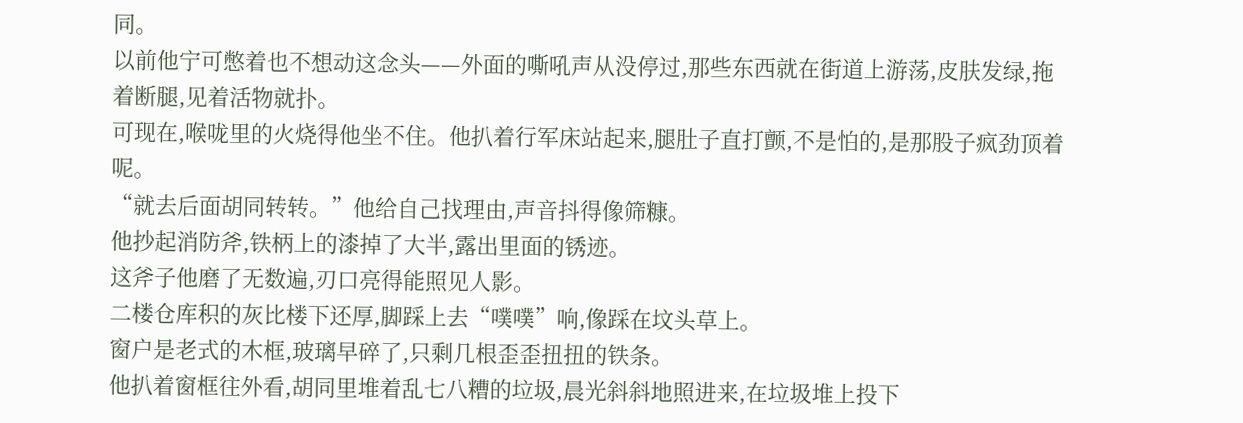同。
以前他宁可憋着也不想动这念头——外面的嘶吼声从没停过,那些东西就在街道上游荡,皮肤发绿,拖着断腿,见着活物就扑。
可现在,喉咙里的火烧得他坐不住。他扒着行军床站起来,腿肚子直打颤,不是怕的,是那股子疯劲顶着呢。
“就去后面胡同转转。”他给自己找理由,声音抖得像筛糠。
他抄起消防斧,铁柄上的漆掉了大半,露出里面的锈迹。
这斧子他磨了无数遍,刃口亮得能照见人影。
二楼仓库积的灰比楼下还厚,脚踩上去“噗噗”响,像踩在坟头草上。
窗户是老式的木框,玻璃早碎了,只剩几根歪歪扭扭的铁条。
他扒着窗框往外看,胡同里堆着乱七八糟的垃圾,晨光斜斜地照进来,在垃圾堆上投下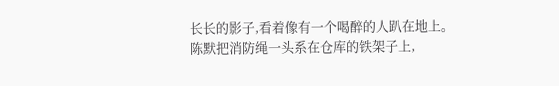长长的影子,看着像有一个喝醉的人趴在地上。
陈默把消防绳一头系在仓库的铁架子上,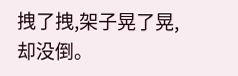拽了拽,架子晃了晃,却没倒。